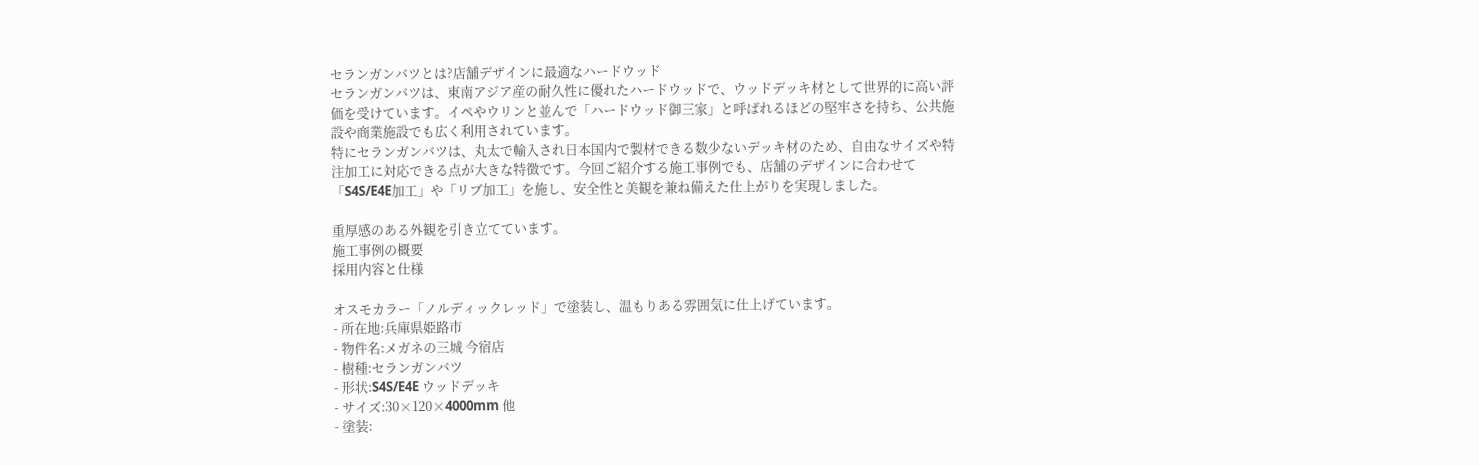セランガンバツとは?店舗デザインに最適なハードウッド
セランガンバツは、東南アジア産の耐久性に優れたハードウッドで、ウッドデッキ材として世界的に高い評価を受けています。イペやウリンと並んで「ハードウッド御三家」と呼ばれるほどの堅牢さを持ち、公共施設や商業施設でも広く利用されています。
特にセランガンバツは、丸太で輸入され日本国内で製材できる数少ないデッキ材のため、自由なサイズや特注加工に対応できる点が大きな特徴です。今回ご紹介する施工事例でも、店舗のデザインに合わせて「S4S/E4E加工」や「リブ加工」を施し、安全性と美観を兼ね備えた仕上がりを実現しました。

重厚感のある外観を引き立てています。
施工事例の概要
採用内容と仕様

オスモカラー「ノルディックレッド」で塗装し、温もりある雰囲気に仕上げています。
- 所在地:兵庫県姫路市
- 物件名:メガネの三城 今宿店
- 樹種:セランガンバツ
- 形状:S4S/E4E ウッドデッキ
- サイズ:30×120×4000mm 他
- 塗装: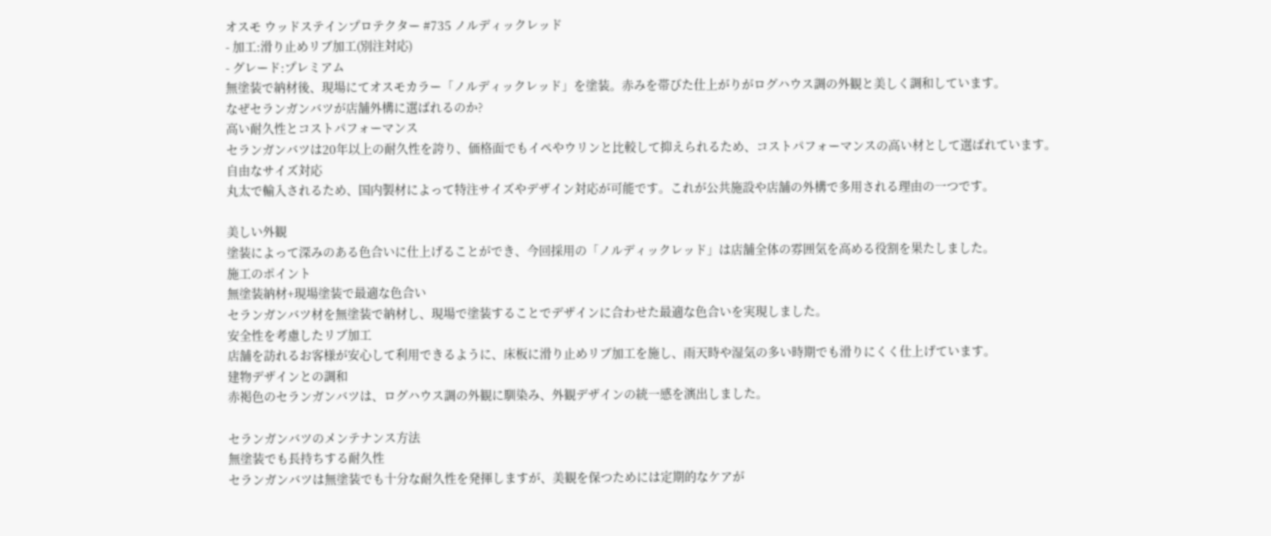オスモ ウッドステインプロテクター #735 ノルディックレッド
- 加工:滑り止めリブ加工(別注対応)
- グレード:プレミアム
無塗装で納材後、現場にてオスモカラー「ノルディックレッド」を塗装。赤みを帯びた仕上がりがログハウス調の外観と美しく調和しています。
なぜセランガンバツが店舗外構に選ばれるのか?
高い耐久性とコストパフォーマンス
セランガンバツは20年以上の耐久性を誇り、価格面でもイペやウリンと比較して抑えられるため、コストパフォーマンスの高い材として選ばれています。
自由なサイズ対応
丸太で輸入されるため、国内製材によって特注サイズやデザイン対応が可能です。これが公共施設や店舗の外構で多用される理由の一つです。

美しい外観
塗装によって深みのある色合いに仕上げることができ、今回採用の「ノルディックレッド」は店舗全体の雰囲気を高める役割を果たしました。
施工のポイント
無塗装納材+現場塗装で最適な色合い
セランガンバツ材を無塗装で納材し、現場で塗装することでデザインに合わせた最適な色合いを実現しました。
安全性を考慮したリブ加工
店舗を訪れるお客様が安心して利用できるように、床板に滑り止めリブ加工を施し、雨天時や湿気の多い時期でも滑りにくく仕上げています。
建物デザインとの調和
赤褐色のセランガンバツは、ログハウス調の外観に馴染み、外観デザインの統一感を演出しました。

セランガンバツのメンテナンス方法
無塗装でも長持ちする耐久性
セランガンバツは無塗装でも十分な耐久性を発揮しますが、美観を保つためには定期的なケアが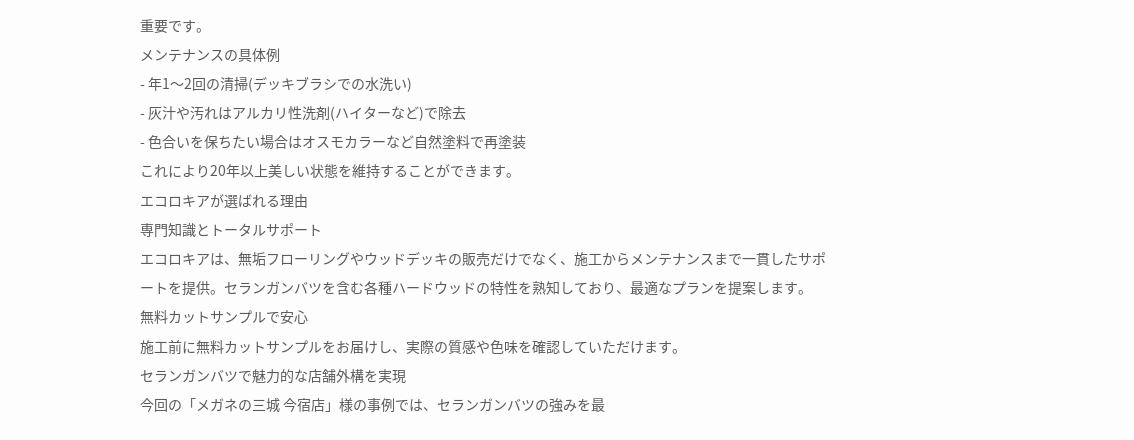重要です。
メンテナンスの具体例
- 年1〜2回の清掃(デッキブラシでの水洗い)
- 灰汁や汚れはアルカリ性洗剤(ハイターなど)で除去
- 色合いを保ちたい場合はオスモカラーなど自然塗料で再塗装
これにより20年以上美しい状態を維持することができます。
エコロキアが選ばれる理由
専門知識とトータルサポート
エコロキアは、無垢フローリングやウッドデッキの販売だけでなく、施工からメンテナンスまで一貫したサポートを提供。セランガンバツを含む各種ハードウッドの特性を熟知しており、最適なプランを提案します。
無料カットサンプルで安心
施工前に無料カットサンプルをお届けし、実際の質感や色味を確認していただけます。
セランガンバツで魅力的な店舗外構を実現
今回の「メガネの三城 今宿店」様の事例では、セランガンバツの強みを最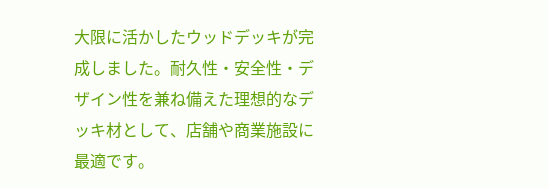大限に活かしたウッドデッキが完成しました。耐久性・安全性・デザイン性を兼ね備えた理想的なデッキ材として、店舗や商業施設に最適です。